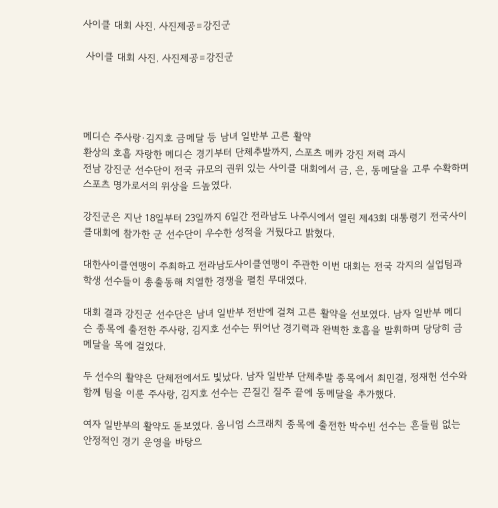사이클 대회 사진. 사진제공=강진군

 사이클 대회 사진. 사진제공=강진군




메디슨 주사랑·김지호 금메달 등 남녀 일반부 고른 활약
환상의 호흡 자랑한 메디슨 경기부터 단체추발까지, 스포츠 메카 강진 저력 과시
전남 강진군 선수단이 전국 규모의 권위 있는 사이클 대회에서 금, 은, 동메달을 고루 수확하며 스포츠 명가로서의 위상을 드높였다.

강진군은 지난 18일부터 23일까지 6일간 전라남도 나주시에서 열린 제43회 대통령기 전국사이클대회에 참가한 군 선수단이 우수한 성적을 거뒀다고 밝혔다.

대한사이클연맹이 주최하고 전라남도사이클연맹이 주관한 이번 대회는 전국 각지의 실업팀과 학생 선수들이 총출동해 치열한 경쟁을 펼친 무대였다.

대회 결과 강진군 선수단은 남녀 일반부 전반에 걸쳐 고른 활약을 선보였다. 남자 일반부 메디슨 종목에 출전한 주사랑, 김지호 선수는 뛰어난 경기력과 완벽한 호흡을 발휘하며 당당히 금메달을 목에 걸었다.

두 선수의 활약은 단체전에서도 빛났다. 남자 일반부 단체추발 종목에서 최민결, 정재헌 선수와 함께 팀을 이룬 주사랑, 김지호 선수는 끈질긴 질주 끝에 동메달을 추가했다.

여자 일반부의 활약도 돋보였다. 옴니엄 스크래치 종목에 출전한 박수빈 선수는 흔들림 없는 안정적인 경기 운영을 바탕으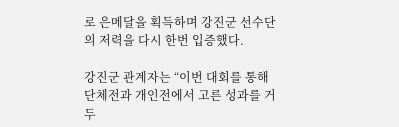로 은메달을 획득하며 강진군 선수단의 저력을 다시 한번 입증했다.

강진군 관계자는 “이번 대회를 통해 단체전과 개인전에서 고른 성과를 거두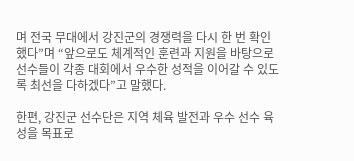며 전국 무대에서 강진군의 경쟁력을 다시 한 번 확인했다”며 “앞으로도 체계적인 훈련과 지원을 바탕으로 선수들이 각종 대회에서 우수한 성적을 이어갈 수 있도록 최선을 다하겠다”고 말했다.

한편, 강진군 선수단은 지역 체육 발전과 우수 선수 육성을 목표로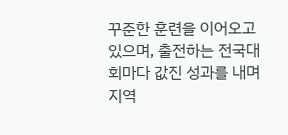꾸준한 훈련을 이어오고 있으며, 출전하는 전국대회마다 값진 성과를 내며 지역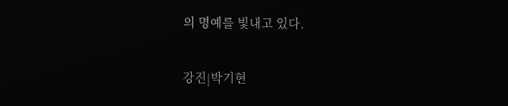의 명예를 빛내고 있다.

강진|박기현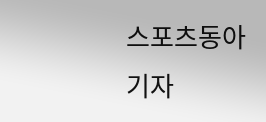스포츠동아 기자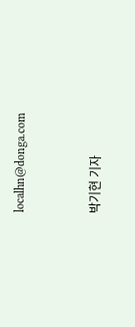localhn@donga.com


박기현 기자